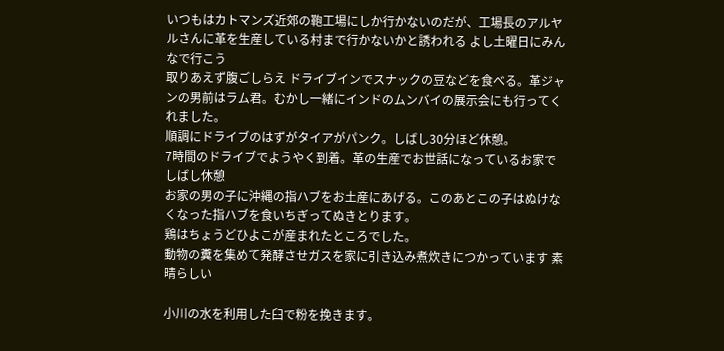いつもはカトマンズ近郊の鞄工場にしか行かないのだが、工場長のアルヤルさんに革を生産している村まで行かないかと誘われる よし土曜日にみんなで行こう
取りあえず腹ごしらえ ドライブインでスナックの豆などを食べる。革ジャンの男前はラム君。むかし一緒にインドのムンバイの展示会にも行ってくれました。
順調にドライブのはずがタイアがパンク。しばし30分ほど休憩。
7時間のドライブでようやく到着。革の生産でお世話になっているお家でしばし休憩
お家の男の子に沖縄の指ハブをお土産にあげる。このあとこの子はぬけなくなった指ハブを食いちぎってぬきとります。
鶏はちょうどひよこが産まれたところでした。
動物の糞を集めて発酵させガスを家に引き込み煮炊きにつかっています 素晴らしい

小川の水を利用した臼で粉を挽きます。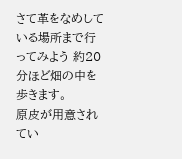さて革をなめしている場所まで行ってみよう 約20分ほど畑の中を歩きます。
原皮が用意されてい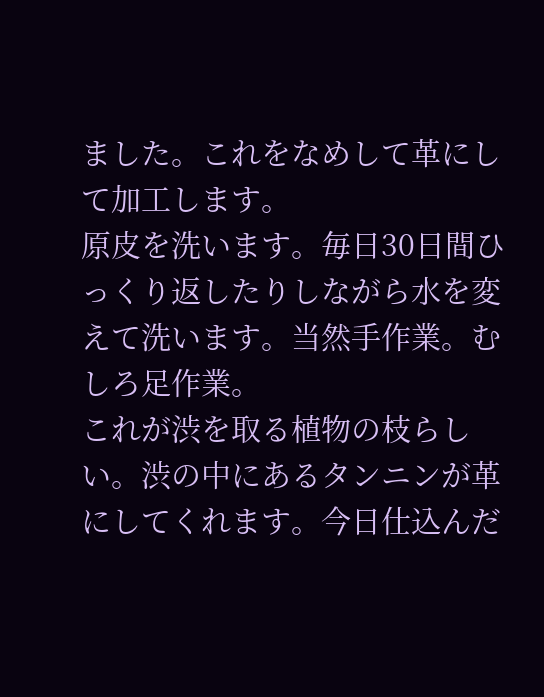ました。これをなめして革にして加工します。
原皮を洗います。毎日30日間ひっくり返したりしながら水を変えて洗います。当然手作業。むしろ足作業。
これが渋を取る植物の枝らしい。渋の中にあるタンニンが革にしてくれます。今日仕込んだ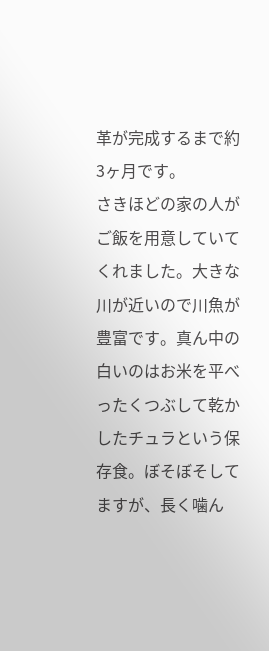革が完成するまで約3ヶ月です。
さきほどの家の人がご飯を用意していてくれました。大きな川が近いので川魚が豊富です。真ん中の白いのはお米を平べったくつぶして乾かしたチュラという保存食。ぼそぼそしてますが、長く噛ん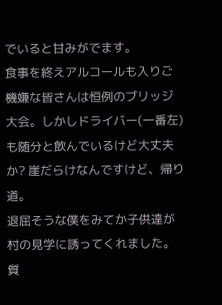でいると甘みがでます。
食事を終えアルコールも入りご機嫌な皆さんは恒例のブリッジ大会。しかしドライバー(一番左)も随分と飲んでいるけど大丈夫か? 崖だらけなんですけど、帰り道。
退屈そうな僕をみてか子供達が村の見学に誘ってくれました。質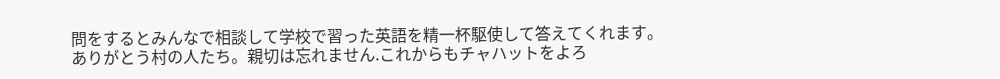問をするとみんなで相談して学校で習った英語を精一杯駆使して答えてくれます。
ありがとう村の人たち。親切は忘れません.これからもチャハットをよろ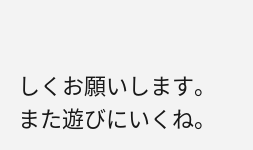しくお願いします。また遊びにいくね。